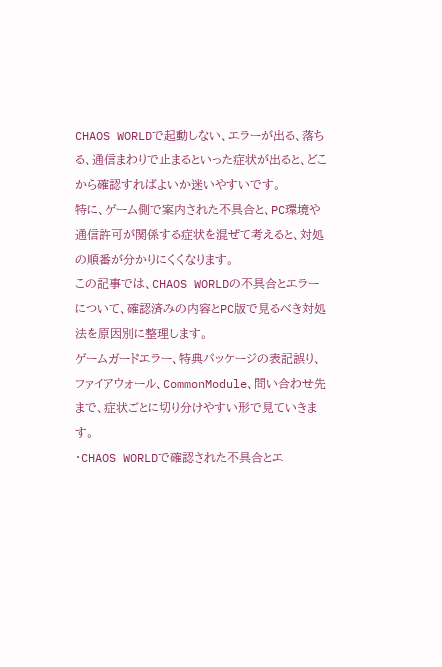CHAOS WORLDで起動しない、エラーが出る、落ちる、通信まわりで止まるといった症状が出ると、どこから確認すればよいか迷いやすいです。
特に、ゲーム側で案内された不具合と、PC環境や通信許可が関係する症状を混ぜて考えると、対処の順番が分かりにくくなります。
この記事では、CHAOS WORLDの不具合とエラーについて、確認済みの内容とPC版で見るべき対処法を原因別に整理します。
ゲームガードエラー、特典パッケージの表記誤り、ファイアウォール、CommonModule、問い合わせ先まで、症状ごとに切り分けやすい形で見ていきます。
・CHAOS WORLDで確認された不具合とエ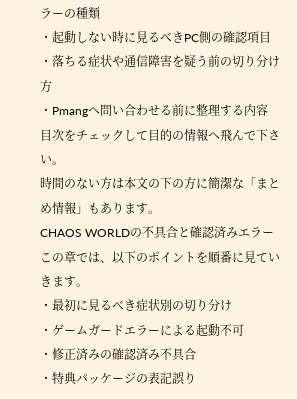ラーの種類
・起動しない時に見るべきPC側の確認項目
・落ちる症状や通信障害を疑う前の切り分け方
・Pmangへ問い合わせる前に整理する内容
目次をチェックして目的の情報へ飛んで下さい。
時間のない方は本文の下の方に簡潔な「まとめ情報」もあります。
CHAOS WORLDの不具合と確認済みエラー
この章では、以下のポイントを順番に見ていきます。
・最初に見るべき症状別の切り分け
・ゲームガードエラーによる起動不可
・修正済みの確認済み不具合
・特典パッケージの表記誤り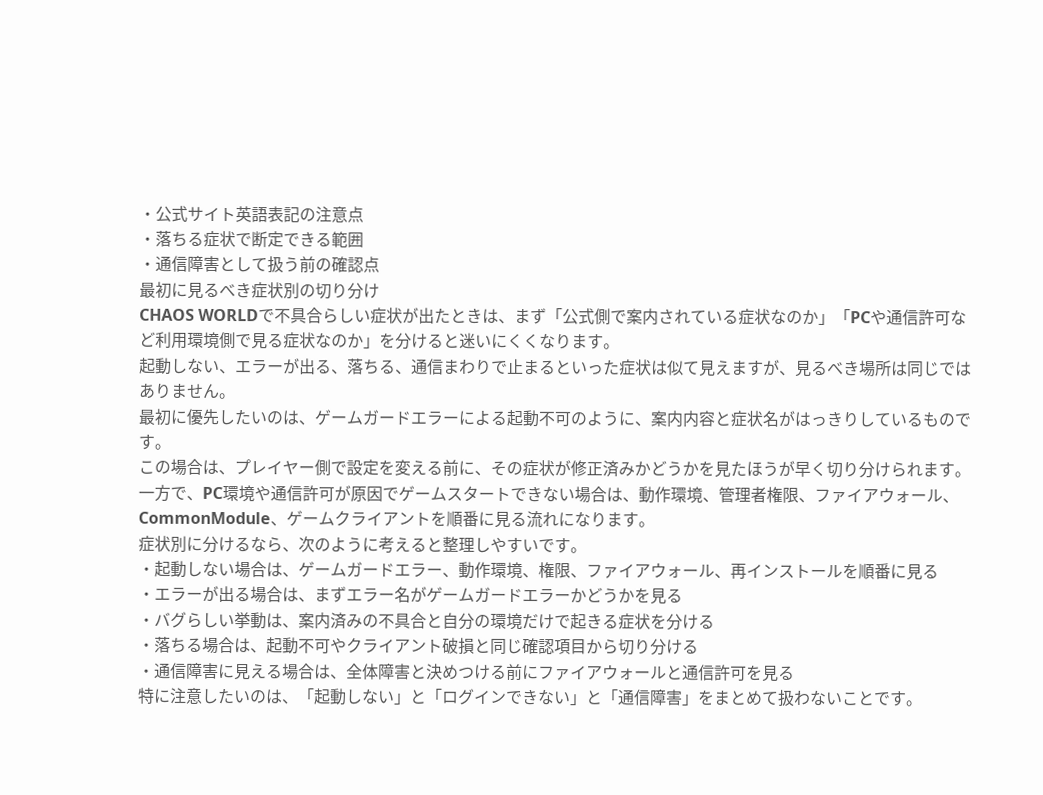・公式サイト英語表記の注意点
・落ちる症状で断定できる範囲
・通信障害として扱う前の確認点
最初に見るべき症状別の切り分け
CHAOS WORLDで不具合らしい症状が出たときは、まず「公式側で案内されている症状なのか」「PCや通信許可など利用環境側で見る症状なのか」を分けると迷いにくくなります。
起動しない、エラーが出る、落ちる、通信まわりで止まるといった症状は似て見えますが、見るべき場所は同じではありません。
最初に優先したいのは、ゲームガードエラーによる起動不可のように、案内内容と症状名がはっきりしているものです。
この場合は、プレイヤー側で設定を変える前に、その症状が修正済みかどうかを見たほうが早く切り分けられます。
一方で、PC環境や通信許可が原因でゲームスタートできない場合は、動作環境、管理者権限、ファイアウォール、CommonModule、ゲームクライアントを順番に見る流れになります。
症状別に分けるなら、次のように考えると整理しやすいです。
・起動しない場合は、ゲームガードエラー、動作環境、権限、ファイアウォール、再インストールを順番に見る
・エラーが出る場合は、まずエラー名がゲームガードエラーかどうかを見る
・バグらしい挙動は、案内済みの不具合と自分の環境だけで起きる症状を分ける
・落ちる場合は、起動不可やクライアント破損と同じ確認項目から切り分ける
・通信障害に見える場合は、全体障害と決めつける前にファイアウォールと通信許可を見る
特に注意したいのは、「起動しない」と「ログインできない」と「通信障害」をまとめて扱わないことです。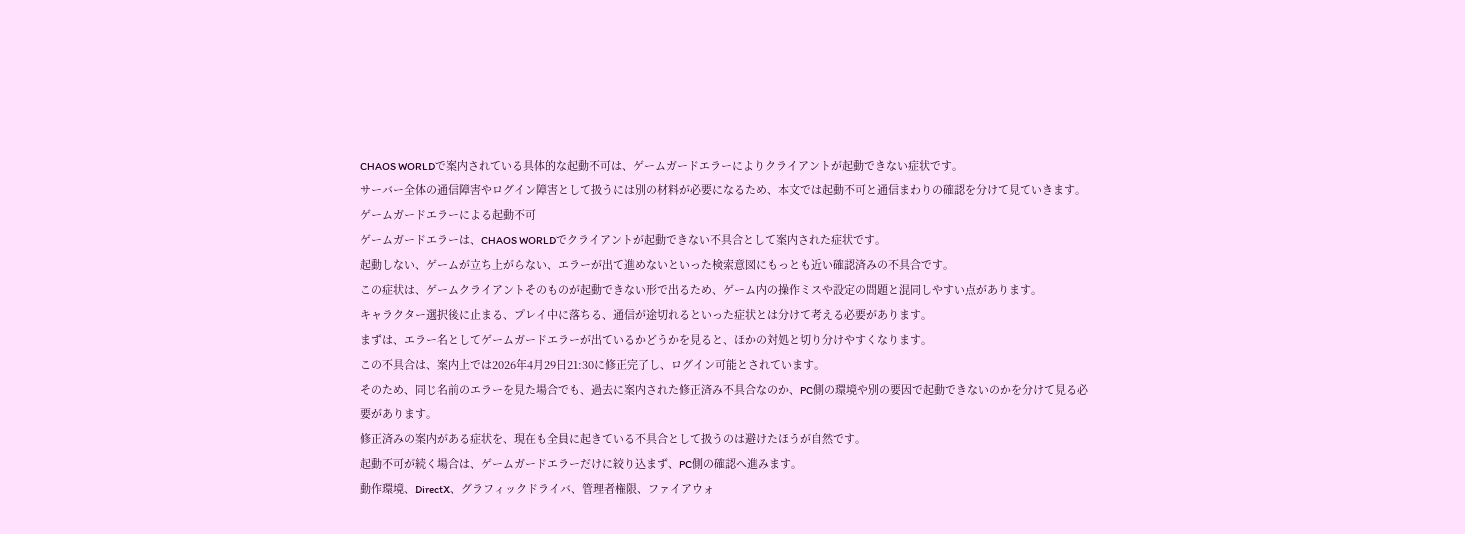CHAOS WORLDで案内されている具体的な起動不可は、ゲームガードエラーによりクライアントが起動できない症状です。
サーバー全体の通信障害やログイン障害として扱うには別の材料が必要になるため、本文では起動不可と通信まわりの確認を分けて見ていきます。
ゲームガードエラーによる起動不可
ゲームガードエラーは、CHAOS WORLDでクライアントが起動できない不具合として案内された症状です。
起動しない、ゲームが立ち上がらない、エラーが出て進めないといった検索意図にもっとも近い確認済みの不具合です。
この症状は、ゲームクライアントそのものが起動できない形で出るため、ゲーム内の操作ミスや設定の問題と混同しやすい点があります。
キャラクター選択後に止まる、プレイ中に落ちる、通信が途切れるといった症状とは分けて考える必要があります。
まずは、エラー名としてゲームガードエラーが出ているかどうかを見ると、ほかの対処と切り分けやすくなります。
この不具合は、案内上では2026年4月29日21:30に修正完了し、ログイン可能とされています。
そのため、同じ名前のエラーを見た場合でも、過去に案内された修正済み不具合なのか、PC側の環境や別の要因で起動できないのかを分けて見る必要があります。
修正済みの案内がある症状を、現在も全員に起きている不具合として扱うのは避けたほうが自然です。
起動不可が続く場合は、ゲームガードエラーだけに絞り込まず、PC側の確認へ進みます。
動作環境、DirectX、グラフィックドライバ、管理者権限、ファイアウォ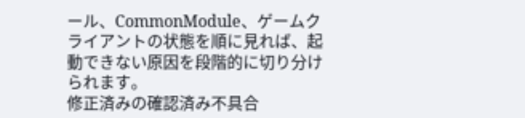ール、CommonModule、ゲームクライアントの状態を順に見れば、起動できない原因を段階的に切り分けられます。
修正済みの確認済み不具合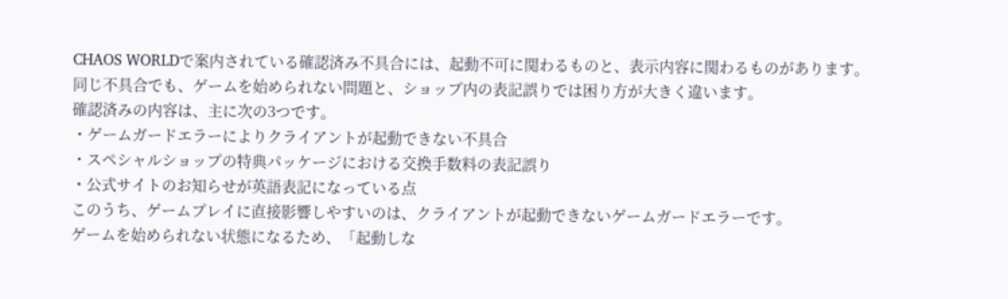CHAOS WORLDで案内されている確認済み不具合には、起動不可に関わるものと、表示内容に関わるものがあります。
同じ不具合でも、ゲームを始められない問題と、ショップ内の表記誤りでは困り方が大きく違います。
確認済みの内容は、主に次の3つです。
・ゲームガードエラーによりクライアントが起動できない不具合
・スペシャルショップの特典パッケージにおける交換手数料の表記誤り
・公式サイトのお知らせが英語表記になっている点
このうち、ゲームプレイに直接影響しやすいのは、クライアントが起動できないゲームガードエラーです。
ゲームを始められない状態になるため、「起動しな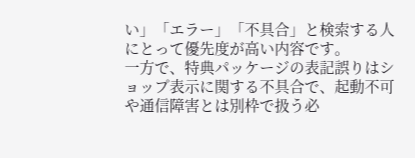い」「エラー」「不具合」と検索する人にとって優先度が高い内容です。
一方で、特典パッケージの表記誤りはショップ表示に関する不具合で、起動不可や通信障害とは別枠で扱う必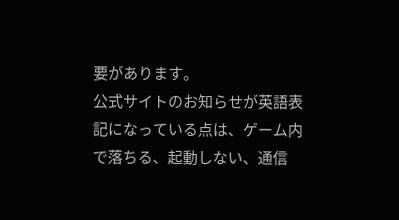要があります。
公式サイトのお知らせが英語表記になっている点は、ゲーム内で落ちる、起動しない、通信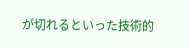が切れるといった技術的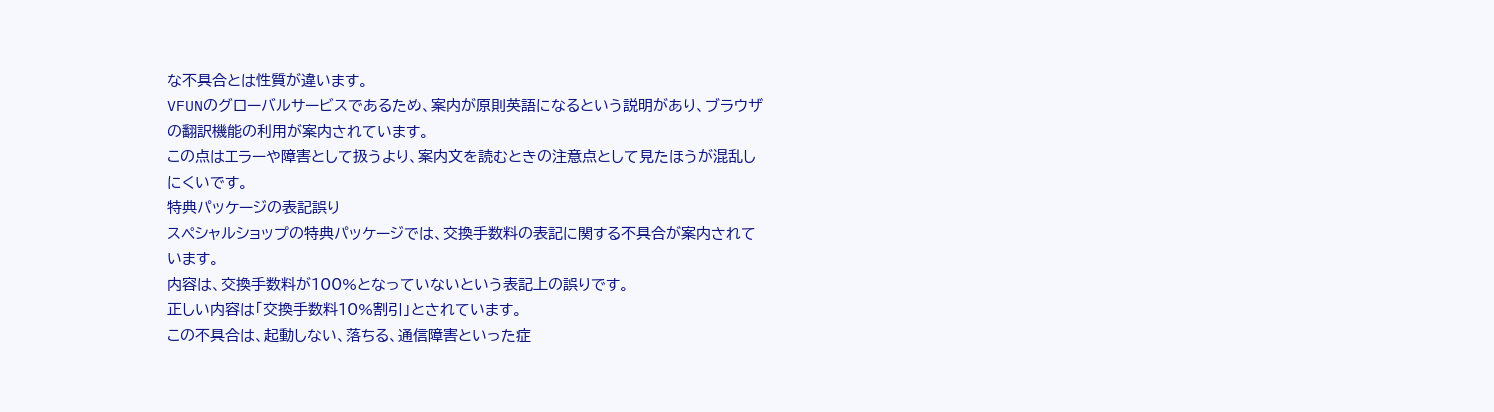な不具合とは性質が違います。
VFUNのグローバルサービスであるため、案内が原則英語になるという説明があり、ブラウザの翻訳機能の利用が案内されています。
この点はエラーや障害として扱うより、案内文を読むときの注意点として見たほうが混乱しにくいです。
特典パッケージの表記誤り
スペシャルショップの特典パッケージでは、交換手数料の表記に関する不具合が案内されています。
内容は、交換手数料が100%となっていないという表記上の誤りです。
正しい内容は「交換手数料10%割引」とされています。
この不具合は、起動しない、落ちる、通信障害といった症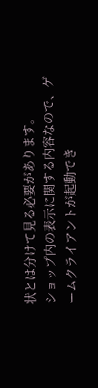状とは分けて見る必要があります。
ショップ内の表示に関する内容なので、ゲームクライアントが起動でき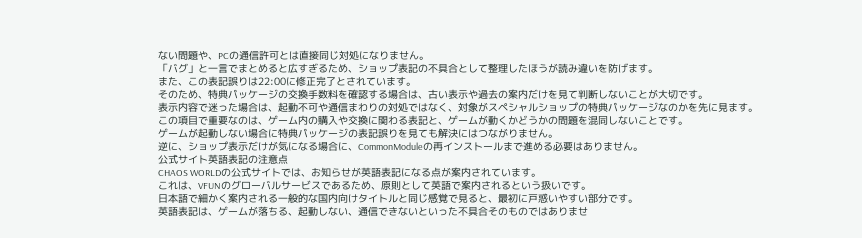ない問題や、PCの通信許可とは直接同じ対処になりません。
「バグ」と一言でまとめると広すぎるため、ショップ表記の不具合として整理したほうが読み違いを防げます。
また、この表記誤りは22:00に修正完了とされています。
そのため、特典パッケージの交換手数料を確認する場合は、古い表示や過去の案内だけを見て判断しないことが大切です。
表示内容で迷った場合は、起動不可や通信まわりの対処ではなく、対象がスペシャルショップの特典パッケージなのかを先に見ます。
この項目で重要なのは、ゲーム内の購入や交換に関わる表記と、ゲームが動くかどうかの問題を混同しないことです。
ゲームが起動しない場合に特典パッケージの表記誤りを見ても解決にはつながりません。
逆に、ショップ表示だけが気になる場合に、CommonModuleの再インストールまで進める必要はありません。
公式サイト英語表記の注意点
CHAOS WORLDの公式サイトでは、お知らせが英語表記になる点が案内されています。
これは、VFUNのグローバルサービスであるため、原則として英語で案内されるという扱いです。
日本語で細かく案内される一般的な国内向けタイトルと同じ感覚で見ると、最初に戸惑いやすい部分です。
英語表記は、ゲームが落ちる、起動しない、通信できないといった不具合そのものではありませ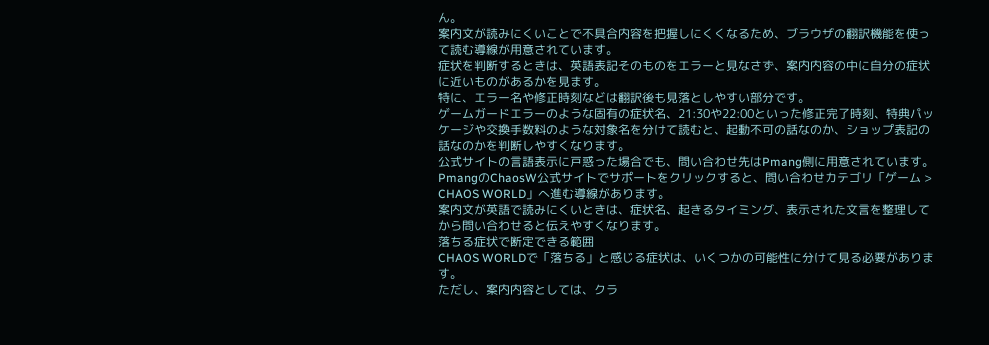ん。
案内文が読みにくいことで不具合内容を把握しにくくなるため、ブラウザの翻訳機能を使って読む導線が用意されています。
症状を判断するときは、英語表記そのものをエラーと見なさず、案内内容の中に自分の症状に近いものがあるかを見ます。
特に、エラー名や修正時刻などは翻訳後も見落としやすい部分です。
ゲームガードエラーのような固有の症状名、21:30や22:00といった修正完了時刻、特典パッケージや交換手数料のような対象名を分けて読むと、起動不可の話なのか、ショップ表記の話なのかを判断しやすくなります。
公式サイトの言語表示に戸惑った場合でも、問い合わせ先はPmang側に用意されています。
PmangのChaosW公式サイトでサポートをクリックすると、問い合わせカテゴリ「ゲーム > CHAOS WORLD」へ進む導線があります。
案内文が英語で読みにくいときは、症状名、起きるタイミング、表示された文言を整理してから問い合わせると伝えやすくなります。
落ちる症状で断定できる範囲
CHAOS WORLDで「落ちる」と感じる症状は、いくつかの可能性に分けて見る必要があります。
ただし、案内内容としては、クラ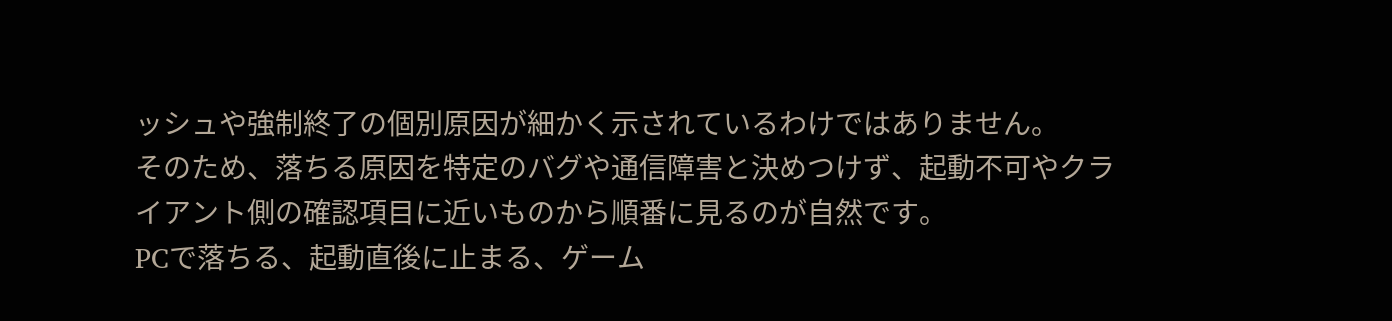ッシュや強制終了の個別原因が細かく示されているわけではありません。
そのため、落ちる原因を特定のバグや通信障害と決めつけず、起動不可やクライアント側の確認項目に近いものから順番に見るのが自然です。
PCで落ちる、起動直後に止まる、ゲーム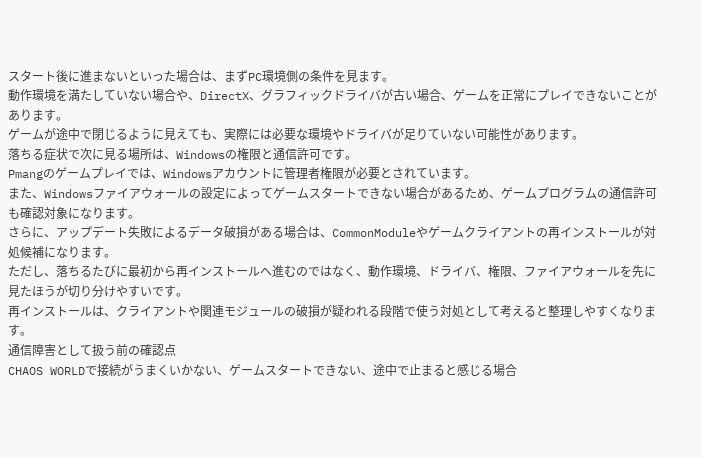スタート後に進まないといった場合は、まずPC環境側の条件を見ます。
動作環境を満たしていない場合や、DirectX、グラフィックドライバが古い場合、ゲームを正常にプレイできないことがあります。
ゲームが途中で閉じるように見えても、実際には必要な環境やドライバが足りていない可能性があります。
落ちる症状で次に見る場所は、Windowsの権限と通信許可です。
Pmangのゲームプレイでは、Windowsアカウントに管理者権限が必要とされています。
また、Windowsファイアウォールの設定によってゲームスタートできない場合があるため、ゲームプログラムの通信許可も確認対象になります。
さらに、アップデート失敗によるデータ破損がある場合は、CommonModuleやゲームクライアントの再インストールが対処候補になります。
ただし、落ちるたびに最初から再インストールへ進むのではなく、動作環境、ドライバ、権限、ファイアウォールを先に見たほうが切り分けやすいです。
再インストールは、クライアントや関連モジュールの破損が疑われる段階で使う対処として考えると整理しやすくなります。
通信障害として扱う前の確認点
CHAOS WORLDで接続がうまくいかない、ゲームスタートできない、途中で止まると感じる場合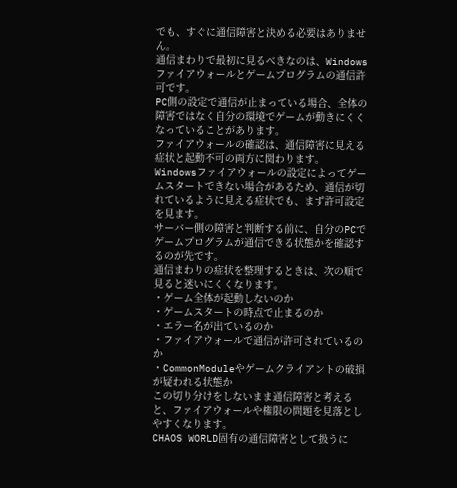でも、すぐに通信障害と決める必要はありません。
通信まわりで最初に見るべきなのは、Windowsファイアウォールとゲームプログラムの通信許可です。
PC側の設定で通信が止まっている場合、全体の障害ではなく自分の環境でゲームが動きにくくなっていることがあります。
ファイアウォールの確認は、通信障害に見える症状と起動不可の両方に関わります。
Windowsファイアウォールの設定によってゲームスタートできない場合があるため、通信が切れているように見える症状でも、まず許可設定を見ます。
サーバー側の障害と判断する前に、自分のPCでゲームプログラムが通信できる状態かを確認するのが先です。
通信まわりの症状を整理するときは、次の順で見ると迷いにくくなります。
・ゲーム全体が起動しないのか
・ゲームスタートの時点で止まるのか
・エラー名が出ているのか
・ファイアウォールで通信が許可されているのか
・CommonModuleやゲームクライアントの破損が疑われる状態か
この切り分けをしないまま通信障害と考えると、ファイアウォールや権限の問題を見落としやすくなります。
CHAOS WORLD固有の通信障害として扱うに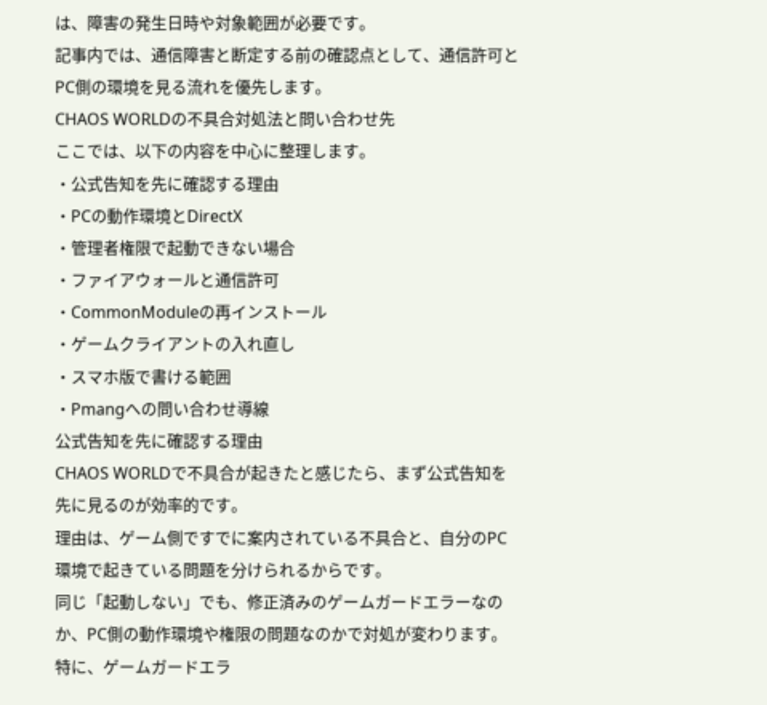は、障害の発生日時や対象範囲が必要です。
記事内では、通信障害と断定する前の確認点として、通信許可とPC側の環境を見る流れを優先します。
CHAOS WORLDの不具合対処法と問い合わせ先
ここでは、以下の内容を中心に整理します。
・公式告知を先に確認する理由
・PCの動作環境とDirectX
・管理者権限で起動できない場合
・ファイアウォールと通信許可
・CommonModuleの再インストール
・ゲームクライアントの入れ直し
・スマホ版で書ける範囲
・Pmangへの問い合わせ導線
公式告知を先に確認する理由
CHAOS WORLDで不具合が起きたと感じたら、まず公式告知を先に見るのが効率的です。
理由は、ゲーム側ですでに案内されている不具合と、自分のPC環境で起きている問題を分けられるからです。
同じ「起動しない」でも、修正済みのゲームガードエラーなのか、PC側の動作環境や権限の問題なのかで対処が変わります。
特に、ゲームガードエラ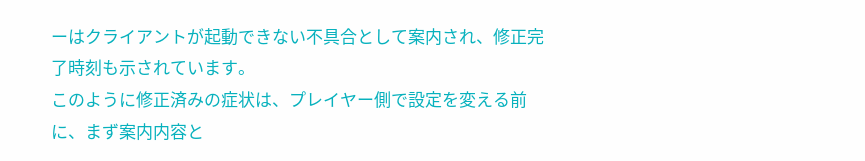ーはクライアントが起動できない不具合として案内され、修正完了時刻も示されています。
このように修正済みの症状は、プレイヤー側で設定を変える前に、まず案内内容と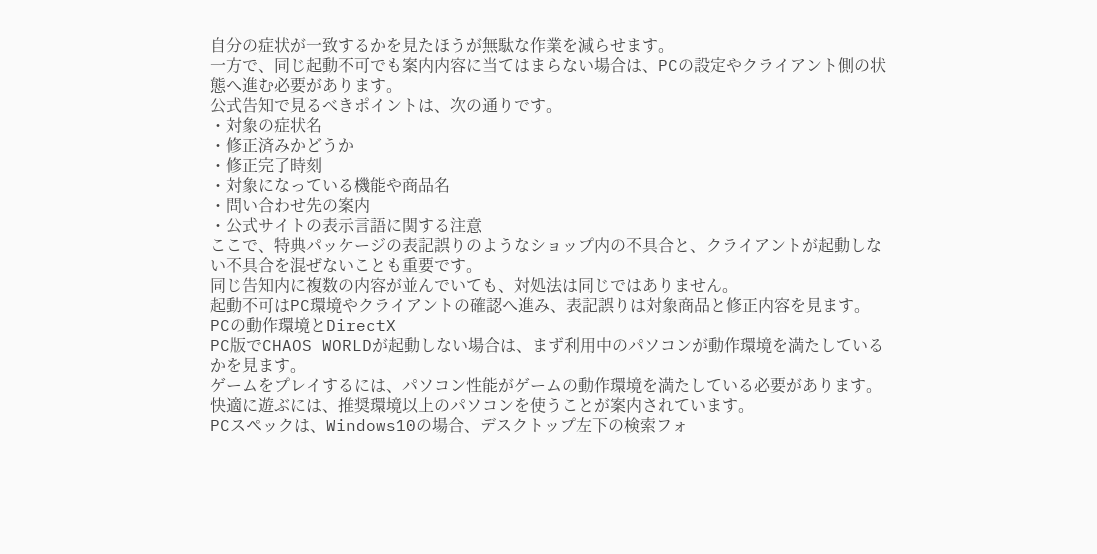自分の症状が一致するかを見たほうが無駄な作業を減らせます。
一方で、同じ起動不可でも案内内容に当てはまらない場合は、PCの設定やクライアント側の状態へ進む必要があります。
公式告知で見るべきポイントは、次の通りです。
・対象の症状名
・修正済みかどうか
・修正完了時刻
・対象になっている機能や商品名
・問い合わせ先の案内
・公式サイトの表示言語に関する注意
ここで、特典パッケージの表記誤りのようなショップ内の不具合と、クライアントが起動しない不具合を混ぜないことも重要です。
同じ告知内に複数の内容が並んでいても、対処法は同じではありません。
起動不可はPC環境やクライアントの確認へ進み、表記誤りは対象商品と修正内容を見ます。
PCの動作環境とDirectX
PC版でCHAOS WORLDが起動しない場合は、まず利用中のパソコンが動作環境を満たしているかを見ます。
ゲームをプレイするには、パソコン性能がゲームの動作環境を満たしている必要があります。
快適に遊ぶには、推奨環境以上のパソコンを使うことが案内されています。
PCスペックは、Windows10の場合、デスクトップ左下の検索フォ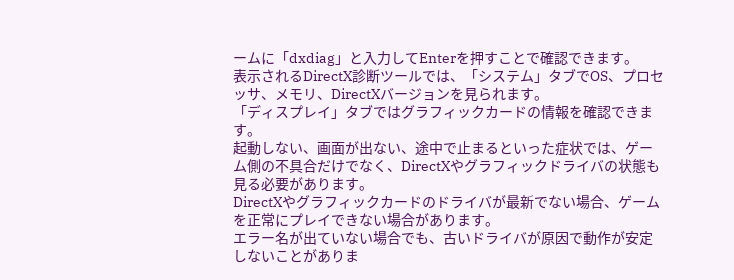ームに「dxdiag」と入力してEnterを押すことで確認できます。
表示されるDirectX診断ツールでは、「システム」タブでOS、プロセッサ、メモリ、DirectXバージョンを見られます。
「ディスプレイ」タブではグラフィックカードの情報を確認できます。
起動しない、画面が出ない、途中で止まるといった症状では、ゲーム側の不具合だけでなく、DirectXやグラフィックドライバの状態も見る必要があります。
DirectXやグラフィックカードのドライバが最新でない場合、ゲームを正常にプレイできない場合があります。
エラー名が出ていない場合でも、古いドライバが原因で動作が安定しないことがありま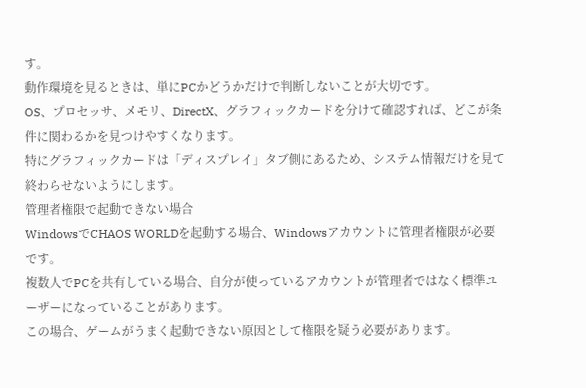す。
動作環境を見るときは、単にPCかどうかだけで判断しないことが大切です。
OS、プロセッサ、メモリ、DirectX、グラフィックカードを分けて確認すれば、どこが条件に関わるかを見つけやすくなります。
特にグラフィックカードは「ディスプレイ」タブ側にあるため、システム情報だけを見て終わらせないようにします。
管理者権限で起動できない場合
WindowsでCHAOS WORLDを起動する場合、Windowsアカウントに管理者権限が必要です。
複数人でPCを共有している場合、自分が使っているアカウントが管理者ではなく標準ユーザーになっていることがあります。
この場合、ゲームがうまく起動できない原因として権限を疑う必要があります。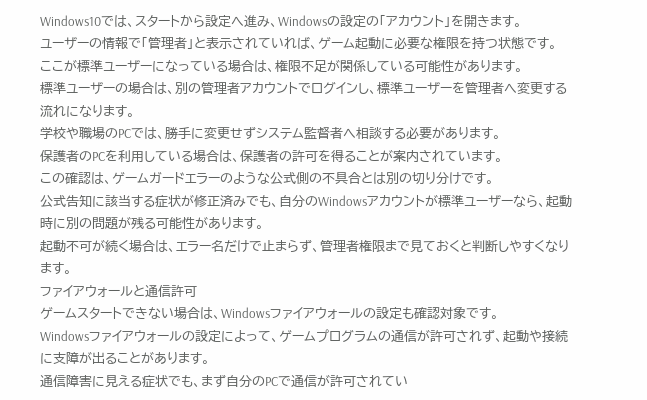Windows10では、スタートから設定へ進み、Windowsの設定の「アカウント」を開きます。
ユーザーの情報で「管理者」と表示されていれば、ゲーム起動に必要な権限を持つ状態です。
ここが標準ユーザーになっている場合は、権限不足が関係している可能性があります。
標準ユーザーの場合は、別の管理者アカウントでログインし、標準ユーザーを管理者へ変更する流れになります。
学校や職場のPCでは、勝手に変更せずシステム監督者へ相談する必要があります。
保護者のPCを利用している場合は、保護者の許可を得ることが案内されています。
この確認は、ゲームガードエラーのような公式側の不具合とは別の切り分けです。
公式告知に該当する症状が修正済みでも、自分のWindowsアカウントが標準ユーザーなら、起動時に別の問題が残る可能性があります。
起動不可が続く場合は、エラー名だけで止まらず、管理者権限まで見ておくと判断しやすくなります。
ファイアウォールと通信許可
ゲームスタートできない場合は、Windowsファイアウォールの設定も確認対象です。
Windowsファイアウォールの設定によって、ゲームプログラムの通信が許可されず、起動や接続に支障が出ることがあります。
通信障害に見える症状でも、まず自分のPCで通信が許可されてい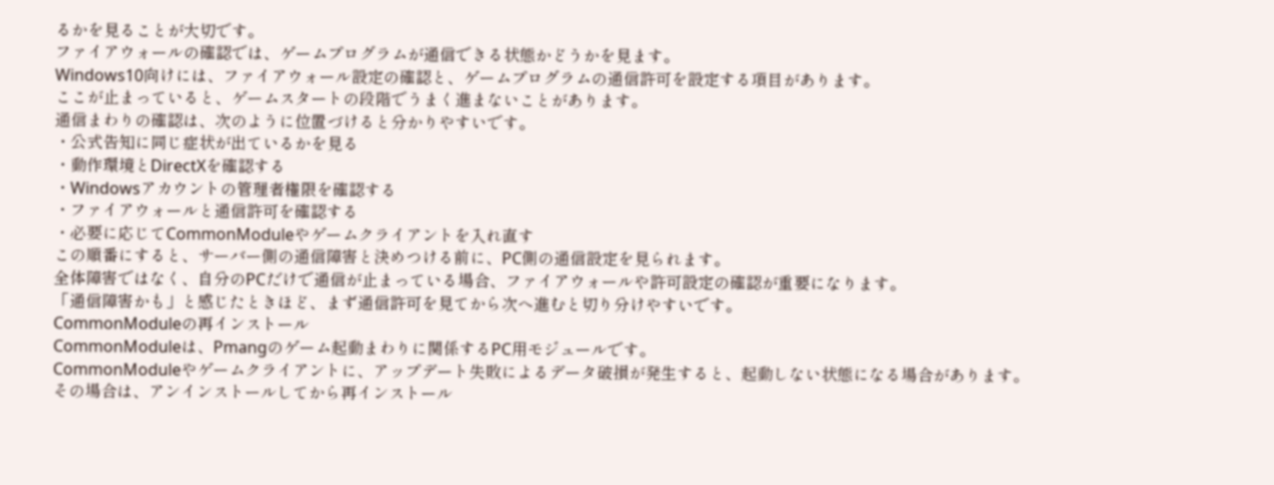るかを見ることが大切です。
ファイアウォールの確認では、ゲームプログラムが通信できる状態かどうかを見ます。
Windows10向けには、ファイアウォール設定の確認と、ゲームプログラムの通信許可を設定する項目があります。
ここが止まっていると、ゲームスタートの段階でうまく進まないことがあります。
通信まわりの確認は、次のように位置づけると分かりやすいです。
・公式告知に同じ症状が出ているかを見る
・動作環境とDirectXを確認する
・Windowsアカウントの管理者権限を確認する
・ファイアウォールと通信許可を確認する
・必要に応じてCommonModuleやゲームクライアントを入れ直す
この順番にすると、サーバー側の通信障害と決めつける前に、PC側の通信設定を見られます。
全体障害ではなく、自分のPCだけで通信が止まっている場合、ファイアウォールや許可設定の確認が重要になります。
「通信障害かも」と感じたときほど、まず通信許可を見てから次へ進むと切り分けやすいです。
CommonModuleの再インストール
CommonModuleは、Pmangのゲーム起動まわりに関係するPC用モジュールです。
CommonModuleやゲームクライアントに、アップデート失敗によるデータ破損が発生すると、起動しない状態になる場合があります。
その場合は、アンインストールしてから再インストール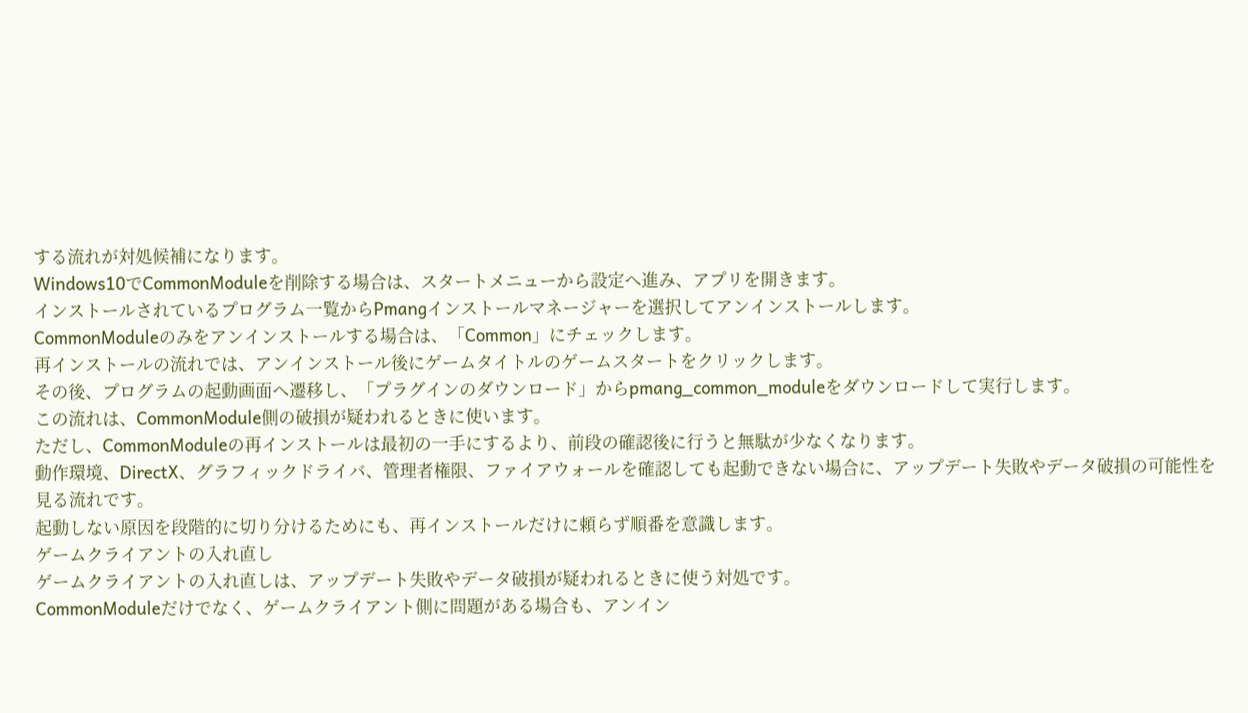する流れが対処候補になります。
Windows10でCommonModuleを削除する場合は、スタートメニューから設定へ進み、アプリを開きます。
インストールされているプログラム一覧からPmangインストールマネージャーを選択してアンインストールします。
CommonModuleのみをアンインストールする場合は、「Common」にチェックします。
再インストールの流れでは、アンインストール後にゲームタイトルのゲームスタートをクリックします。
その後、プログラムの起動画面へ遷移し、「プラグインのダウンロード」からpmang_common_moduleをダウンロードして実行します。
この流れは、CommonModule側の破損が疑われるときに使います。
ただし、CommonModuleの再インストールは最初の一手にするより、前段の確認後に行うと無駄が少なくなります。
動作環境、DirectX、グラフィックドライバ、管理者権限、ファイアウォールを確認しても起動できない場合に、アップデート失敗やデータ破損の可能性を見る流れです。
起動しない原因を段階的に切り分けるためにも、再インストールだけに頼らず順番を意識します。
ゲームクライアントの入れ直し
ゲームクライアントの入れ直しは、アップデート失敗やデータ破損が疑われるときに使う対処です。
CommonModuleだけでなく、ゲームクライアント側に問題がある場合も、アンイン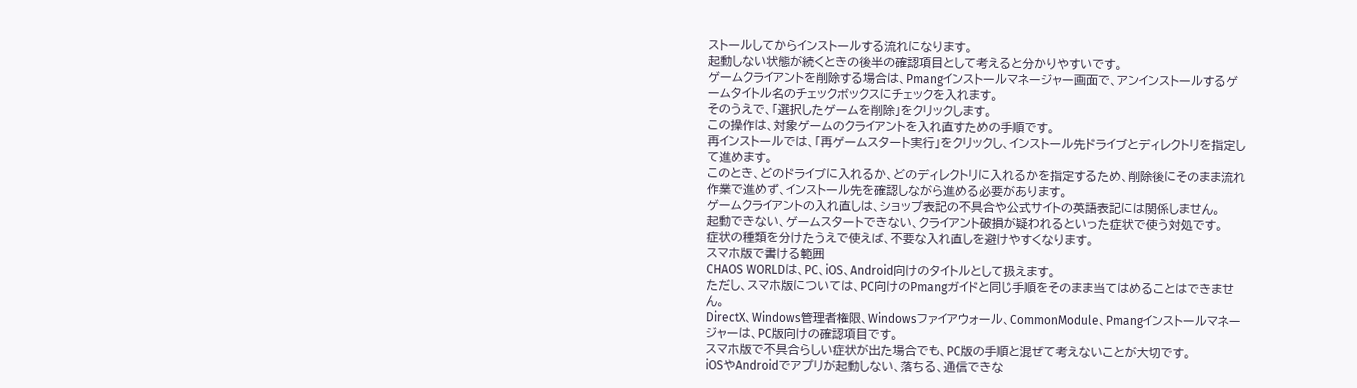ストールしてからインストールする流れになります。
起動しない状態が続くときの後半の確認項目として考えると分かりやすいです。
ゲームクライアントを削除する場合は、Pmangインストールマネージャー画面で、アンインストールするゲームタイトル名のチェックボックスにチェックを入れます。
そのうえで、「選択したゲームを削除」をクリックします。
この操作は、対象ゲームのクライアントを入れ直すための手順です。
再インストールでは、「再ゲームスタート実行」をクリックし、インストール先ドライブとディレクトリを指定して進めます。
このとき、どのドライブに入れるか、どのディレクトリに入れるかを指定するため、削除後にそのまま流れ作業で進めず、インストール先を確認しながら進める必要があります。
ゲームクライアントの入れ直しは、ショップ表記の不具合や公式サイトの英語表記には関係しません。
起動できない、ゲームスタートできない、クライアント破損が疑われるといった症状で使う対処です。
症状の種類を分けたうえで使えば、不要な入れ直しを避けやすくなります。
スマホ版で書ける範囲
CHAOS WORLDは、PC、iOS、Android向けのタイトルとして扱えます。
ただし、スマホ版については、PC向けのPmangガイドと同じ手順をそのまま当てはめることはできません。
DirectX、Windows管理者権限、Windowsファイアウォール、CommonModule、Pmangインストールマネージャーは、PC版向けの確認項目です。
スマホ版で不具合らしい症状が出た場合でも、PC版の手順と混ぜて考えないことが大切です。
iOSやAndroidでアプリが起動しない、落ちる、通信できな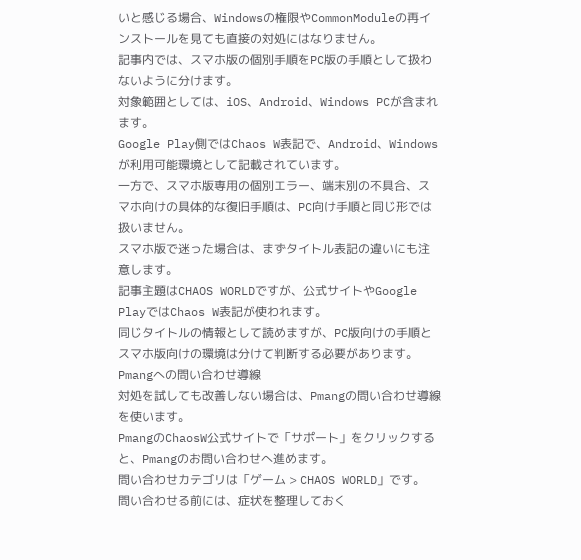いと感じる場合、Windowsの権限やCommonModuleの再インストールを見ても直接の対処にはなりません。
記事内では、スマホ版の個別手順をPC版の手順として扱わないように分けます。
対象範囲としては、iOS、Android、Windows PCが含まれます。
Google Play側ではChaos W表記で、Android、Windowsが利用可能環境として記載されています。
一方で、スマホ版専用の個別エラー、端末別の不具合、スマホ向けの具体的な復旧手順は、PC向け手順と同じ形では扱いません。
スマホ版で迷った場合は、まずタイトル表記の違いにも注意します。
記事主題はCHAOS WORLDですが、公式サイトやGoogle PlayではChaos W表記が使われます。
同じタイトルの情報として読めますが、PC版向けの手順とスマホ版向けの環境は分けて判断する必要があります。
Pmangへの問い合わせ導線
対処を試しても改善しない場合は、Pmangの問い合わせ導線を使います。
PmangのChaosW公式サイトで「サポート」をクリックすると、Pmangのお問い合わせへ進めます。
問い合わせカテゴリは「ゲーム > CHAOS WORLD」です。
問い合わせる前には、症状を整理しておく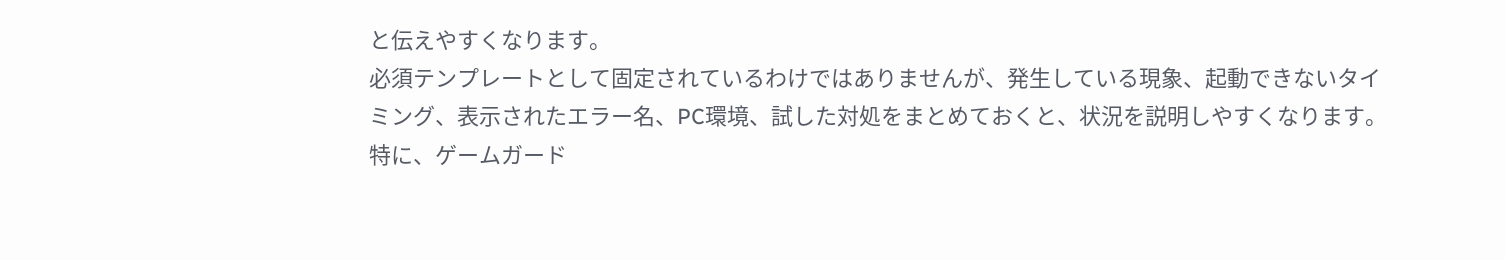と伝えやすくなります。
必須テンプレートとして固定されているわけではありませんが、発生している現象、起動できないタイミング、表示されたエラー名、PC環境、試した対処をまとめておくと、状況を説明しやすくなります。
特に、ゲームガード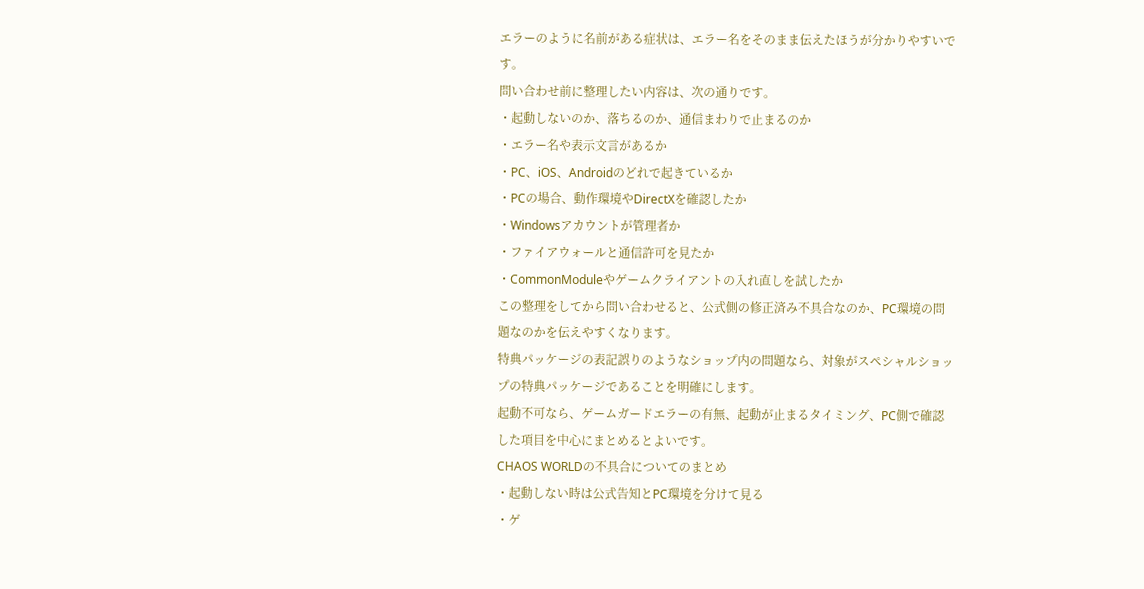エラーのように名前がある症状は、エラー名をそのまま伝えたほうが分かりやすいです。
問い合わせ前に整理したい内容は、次の通りです。
・起動しないのか、落ちるのか、通信まわりで止まるのか
・エラー名や表示文言があるか
・PC、iOS、Androidのどれで起きているか
・PCの場合、動作環境やDirectXを確認したか
・Windowsアカウントが管理者か
・ファイアウォールと通信許可を見たか
・CommonModuleやゲームクライアントの入れ直しを試したか
この整理をしてから問い合わせると、公式側の修正済み不具合なのか、PC環境の問題なのかを伝えやすくなります。
特典パッケージの表記誤りのようなショップ内の問題なら、対象がスペシャルショップの特典パッケージであることを明確にします。
起動不可なら、ゲームガードエラーの有無、起動が止まるタイミング、PC側で確認した項目を中心にまとめるとよいです。
CHAOS WORLDの不具合についてのまとめ
・起動しない時は公式告知とPC環境を分けて見る
・ゲ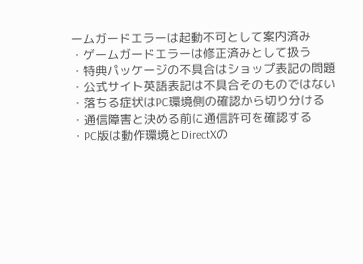ームガードエラーは起動不可として案内済み
・ゲームガードエラーは修正済みとして扱う
・特典パッケージの不具合はショップ表記の問題
・公式サイト英語表記は不具合そのものではない
・落ちる症状はPC環境側の確認から切り分ける
・通信障害と決める前に通信許可を確認する
・PC版は動作環境とDirectXの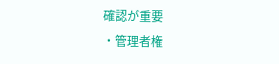確認が重要
・管理者権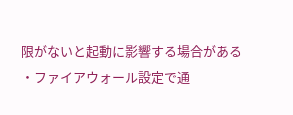限がないと起動に影響する場合がある
・ファイアウォール設定で通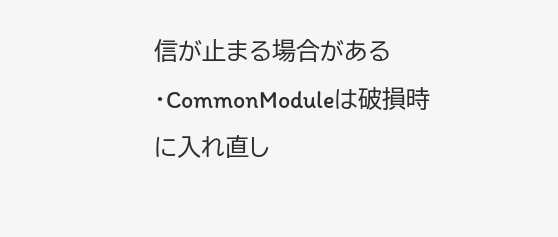信が止まる場合がある
・CommonModuleは破損時に入れ直し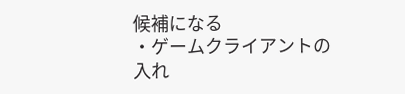候補になる
・ゲームクライアントの入れ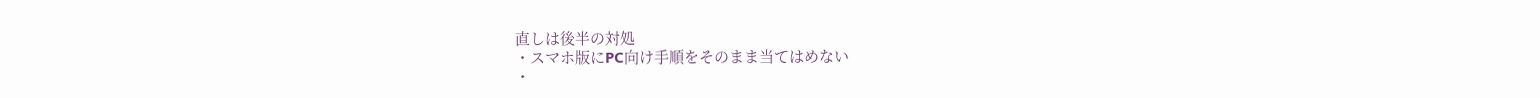直しは後半の対処
・スマホ版にPC向け手順をそのまま当てはめない
・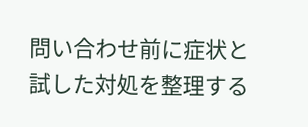問い合わせ前に症状と試した対処を整理する